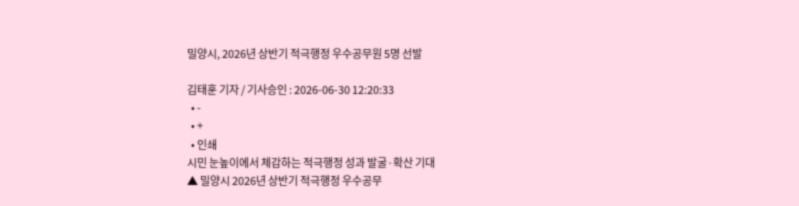밀양시, 2026년 상반기 적극행정 우수공무원 5명 선발

김태훈 기자 / 기사승인 : 2026-06-30 12:20:33
  • -
  • +
  • 인쇄
시민 눈높이에서 체감하는 적극행정 성과 발굴·확산 기대
▲ 밀양시 2026년 상반기 적극행정 우수공무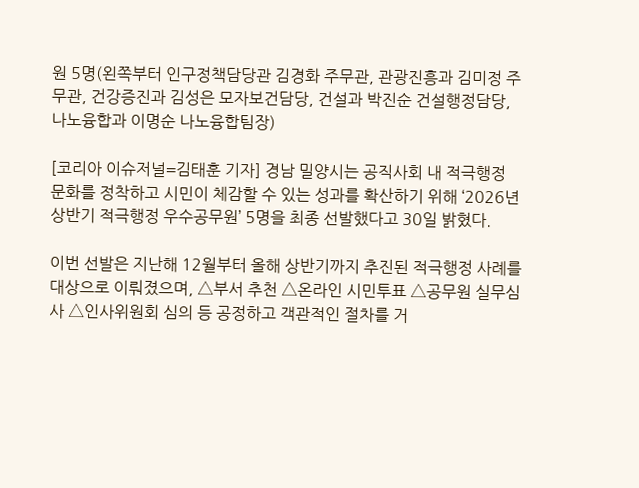원 5명(왼쪽부터 인구정책담당관 김경화 주무관, 관광진흥과 김미정 주무관, 건강증진과 김성은 모자보건담당, 건설과 박진순 건설행정담당, 나노융합과 이명순 나노융합팀장)

[코리아 이슈저널=김태훈 기자] 경남 밀양시는 공직사회 내 적극행정 문화를 정착하고 시민이 체감할 수 있는 성과를 확산하기 위해 ‘2026년 상반기 적극행정 우수공무원’ 5명을 최종 선발했다고 30일 밝혔다.

이번 선발은 지난해 12월부터 올해 상반기까지 추진된 적극행정 사례를 대상으로 이뤄졌으며, △부서 추천 △온라인 시민투표 △공무원 실무심사 △인사위원회 심의 등 공정하고 객관적인 절차를 거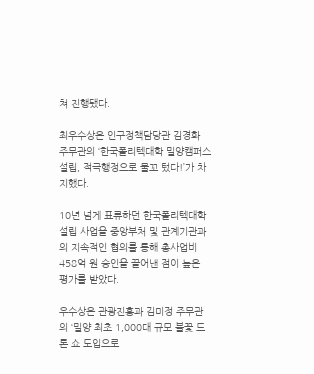쳐 진행됐다.

최우수상은 인구정책담당관 김경화 주무관의 ‘한국폴리텍대학 밀양캠퍼스 설립, 적극행정으로 물꼬 텄다!’가 차지했다.

10년 넘게 표류하던 한국폴리텍대학 설립 사업을 중앙부처 및 관계기관과의 지속적인 협의를 통해 총사업비 458억 원 승인을 끌어낸 점이 높은 평가를 받았다.

우수상은 관광진흥과 김미정 주무관의 ‘밀양 최초 1,000대 규모 불꽃 드론 쇼 도입으로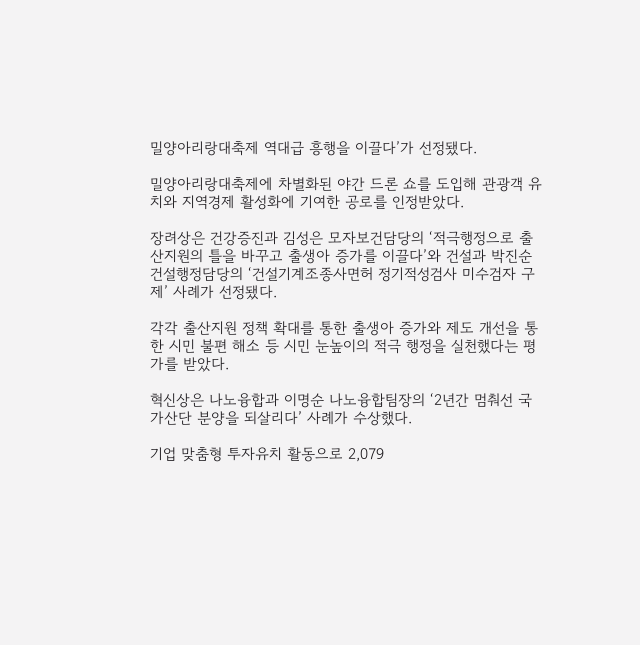밀양아리랑대축제 역대급 흥행을 이끌다’가 선정됐다.

밀양아리랑대축제에 차별화된 야간 드론 쇼를 도입해 관광객 유치와 지역경제 활성화에 기여한 공로를 인정받았다.

장려상은 건강증진과 김성은 모자보건담당의 ‘적극행정으로 출산지원의 틀을 바꾸고 출생아 증가를 이끌다’와 건설과 박진순 건설행정담당의 ‘건설기계조종사면허 정기적성검사 미수검자 구제’ 사례가 선정됐다.

각각 출산지원 정책 확대를 통한 출생아 증가와 제도 개선을 통한 시민 불편 해소 등 시민 눈높이의 적극 행정을 실천했다는 평가를 받았다.

혁신상은 나노융합과 이명순 나노융합팀장의 ‘2년간 멈춰선 국가산단 분양을 되살리다’ 사례가 수상했다.

기업 맞춤형 투자유치 활동으로 2,079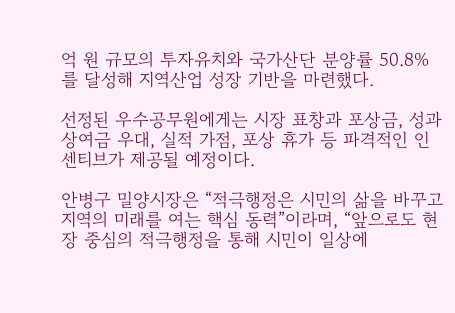억 원 규모의 투자유치와 국가산단 분양률 50.8%를 달성해 지역산업 성장 기반을 마련했다.

선정된 우수공무원에게는 시장 표창과 포상금, 성과상여금 우대, 실적 가점, 포상 휴가 등 파격적인 인센티브가 제공될 예정이다.

안병구 밀양시장은 “적극행정은 시민의 삶을 바꾸고 지역의 미래를 여는 핵심 동력”이라며, “앞으로도 현장 중심의 적극행정을 통해 시민이 일상에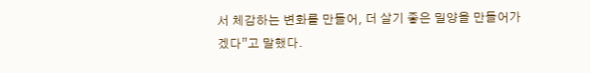서 체감하는 변화를 만들어, 더 살기 좋은 밀양을 만들어가겠다”고 말했다.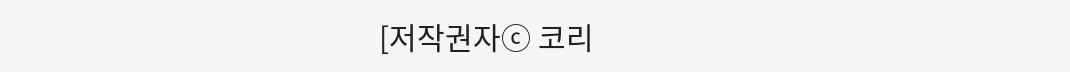[저작권자ⓒ 코리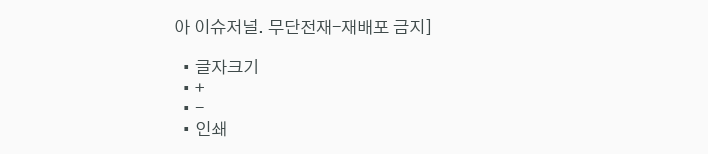아 이슈저널. 무단전재-재배포 금지]

  • 글자크기
  • +
  • -
  • 인쇄